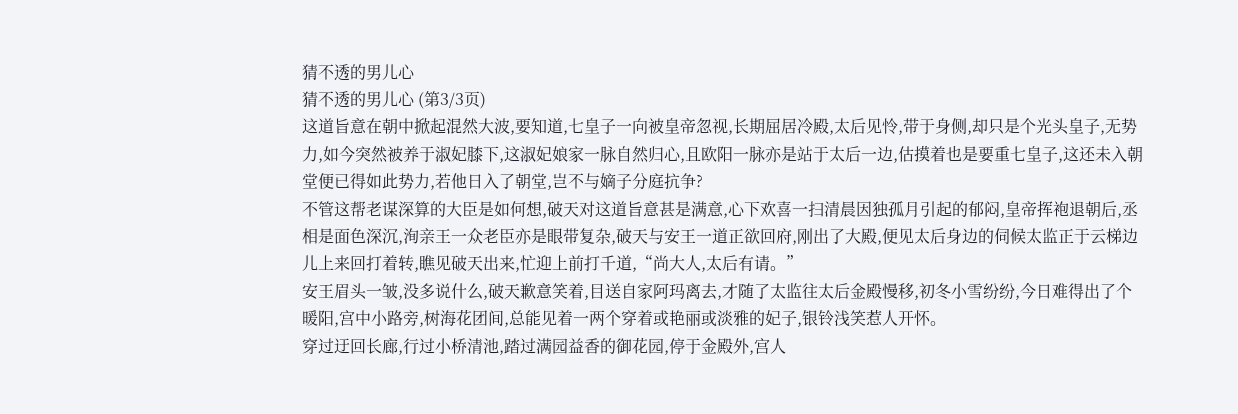猜不透的男儿心
猜不透的男儿心 (第3/3页)
这道旨意在朝中掀起混然大波,要知道,七皇子一向被皇帝忽视,长期屈居冷殿,太后见怜,带于身侧,却只是个光头皇子,无势力,如今突然被养于淑妃膝下,这淑妃娘家一脉自然归心,且欧阳一脉亦是站于太后一边,估摸着也是要重七皇子,这还未入朝堂便已得如此势力,若他日入了朝堂,岂不与嫡子分庭抗争?
不管这帮老谋深算的大臣是如何想,破天对这道旨意甚是满意,心下欢喜一扫清晨因独孤月引起的郁闷,皇帝挥袍退朝后,丞相是面色深沉,洵亲王一众老臣亦是眼带复杂,破天与安王一道正欲回府,刚出了大殿,便见太后身边的伺候太监正于云梯边儿上来回打着转,瞧见破天出来,忙迎上前打千道,“尚大人,太后有请。”
安王眉头一皱,没多说什么,破天歉意笑着,目送自家阿玛离去,才随了太监往太后金殿慢移,初冬小雪纷纷,今日难得出了个暖阳,宫中小路旁,树海花团间,总能见着一两个穿着或艳丽或淡雅的妃子,银铃浅笑惹人开怀。
穿过迂回长廊,行过小桥清池,踏过满园益香的御花园,停于金殿外,宫人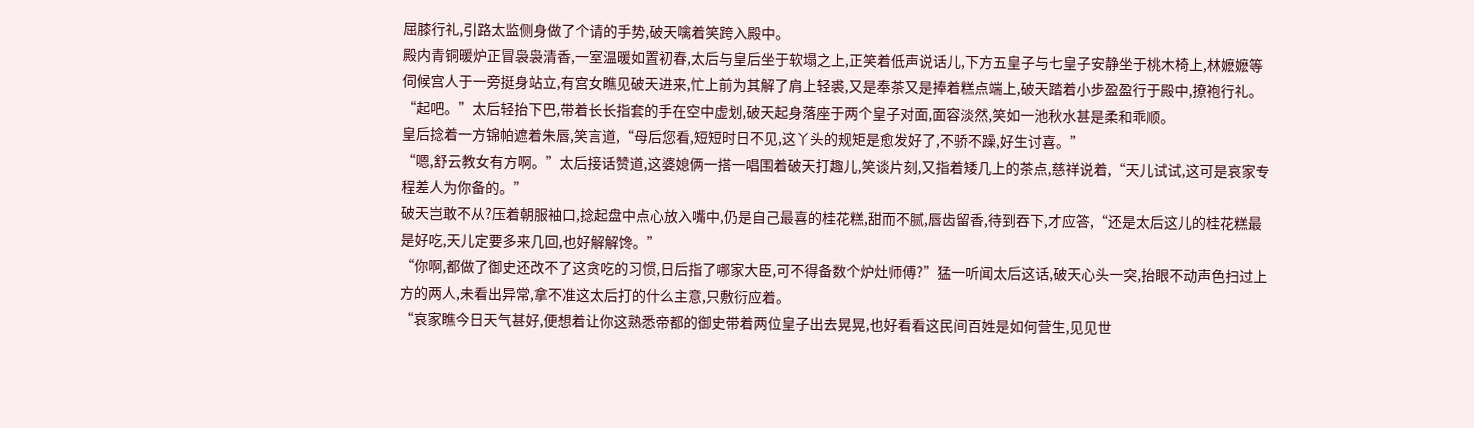屈膝行礼,引路太监侧身做了个请的手势,破天噙着笑跨入殿中。
殿内青铜暖炉正冒袅袅清香,一室温暖如置初春,太后与皇后坐于软塌之上,正笑着低声说话儿,下方五皇子与七皇子安静坐于桃木椅上,林嬷嬷等伺候宫人于一旁挺身站立,有宫女瞧见破天进来,忙上前为其解了肩上轻裘,又是奉茶又是捧着糕点端上,破天踏着小步盈盈行于殿中,撩袍行礼。
“起吧。”太后轻抬下巴,带着长长指套的手在空中虚划,破天起身落座于两个皇子对面,面容淡然,笑如一池秋水甚是柔和乖顺。
皇后捻着一方锦帕遮着朱唇,笑言道,“母后您看,短短时日不见,这丫头的规矩是愈发好了,不骄不躁,好生讨喜。”
“嗯,舒云教女有方啊。”太后接话赞道,这婆媳俩一搭一唱围着破天打趣儿,笑谈片刻,又指着矮几上的茶点,慈祥说着,“天儿试试,这可是哀家专程差人为你备的。”
破天岂敢不从?压着朝服袖口,捻起盘中点心放入嘴中,仍是自己最喜的桂花糕,甜而不腻,唇齿留香,待到吞下,才应答,“还是太后这儿的桂花糕最是好吃,天儿定要多来几回,也好解解馋。”
“你啊,都做了御史还改不了这贪吃的习惯,日后指了哪家大臣,可不得备数个炉灶师傅?”猛一听闻太后这话,破天心头一突,抬眼不动声色扫过上方的两人,未看出异常,拿不准这太后打的什么主意,只敷衍应着。
“哀家瞧今日天气甚好,便想着让你这熟悉帝都的御史带着两位皇子出去晃晃,也好看看这民间百姓是如何营生,见见世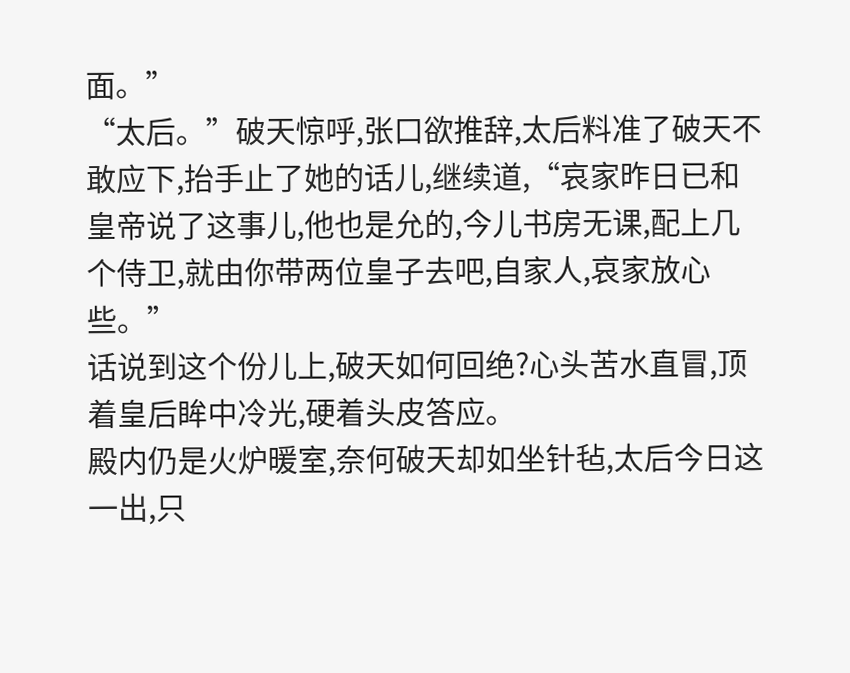面。”
“太后。”破天惊呼,张口欲推辞,太后料准了破天不敢应下,抬手止了她的话儿,继续道,“哀家昨日已和皇帝说了这事儿,他也是允的,今儿书房无课,配上几个侍卫,就由你带两位皇子去吧,自家人,哀家放心些。”
话说到这个份儿上,破天如何回绝?心头苦水直冒,顶着皇后眸中冷光,硬着头皮答应。
殿内仍是火炉暖室,奈何破天却如坐针毡,太后今日这一出,只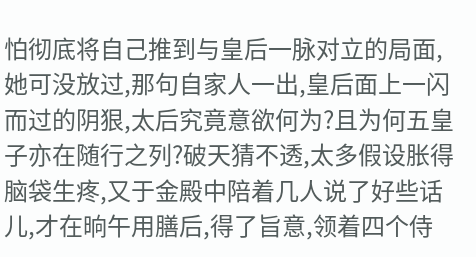怕彻底将自己推到与皇后一脉对立的局面,她可没放过,那句自家人一出,皇后面上一闪而过的阴狠,太后究竟意欲何为?且为何五皇子亦在随行之列?破天猜不透,太多假设胀得脑袋生疼,又于金殿中陪着几人说了好些话儿,才在晌午用膳后,得了旨意,领着四个侍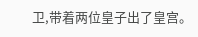卫,带着两位皇子出了皇宫。